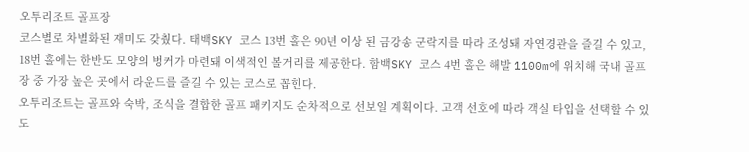오투리조트 골프장
코스별로 차별화된 재미도 갖췄다. 태백SKY 코스 13번 홀은 90년 이상 된 금강송 군락지를 따라 조성돼 자연경관을 즐길 수 있고, 18번 홀에는 한반도 모양의 벙커가 마련돼 이색적인 볼거리를 제공한다. 함백SKY 코스 4번 홀은 해발 1100m에 위치해 국내 골프장 중 가장 높은 곳에서 라운드를 즐길 수 있는 코스로 꼽힌다.
오투리조트는 골프와 숙박, 조식을 결합한 골프 패키지도 순차적으로 선보일 계획이다. 고객 선호에 따라 객실 타입을 선택할 수 있도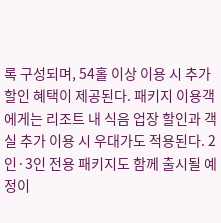록 구성되며, 54홀 이상 이용 시 추가 할인 혜택이 제공된다. 패키지 이용객에게는 리조트 내 식음 업장 할인과 객실 추가 이용 시 우대가도 적용된다. 2인·3인 전용 패키지도 함께 출시될 예정이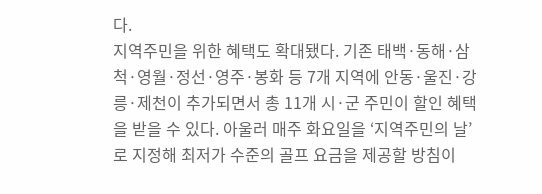다.
지역주민을 위한 혜택도 확대됐다. 기존 태백·동해·삼척·영월·정선·영주·봉화 등 7개 지역에 안동·울진·강릉·제천이 추가되면서 총 11개 시·군 주민이 할인 혜택을 받을 수 있다. 아울러 매주 화요일을 ‘지역주민의 날’로 지정해 최저가 수준의 골프 요금을 제공할 방침이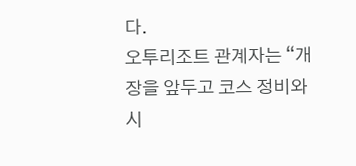다.
오투리조트 관계자는 “개장을 앞두고 코스 정비와 시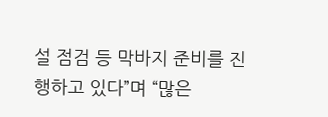설 점검 등 막바지 준비를 진행하고 있다”며 “많은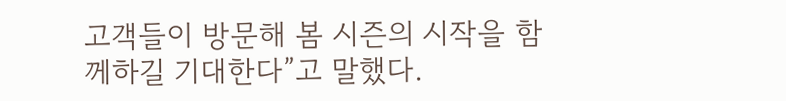고객들이 방문해 봄 시즌의 시작을 함께하길 기대한다”고 말했다.